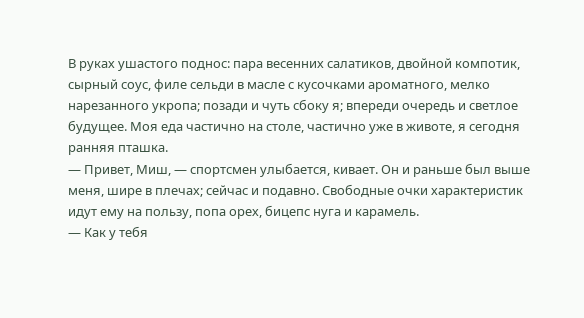В руках ушастого поднос: пара весенних салатиков, двойной компотик, сырный соус, филе сельди в масле с кусочками ароматного, мелко нарезанного укропа; позади и чуть сбоку я; впереди очередь и светлое будущее. Моя еда частично на столе, частично уже в животе, я сегодня ранняя пташка.
— Привет, Миш, — спортсмен улыбается, кивает. Он и раньше был выше меня, шире в плечах; сейчас и подавно. Свободные очки характеристик идут ему на пользу, попа орех, бицепс нуга и карамель.
— Как у тебя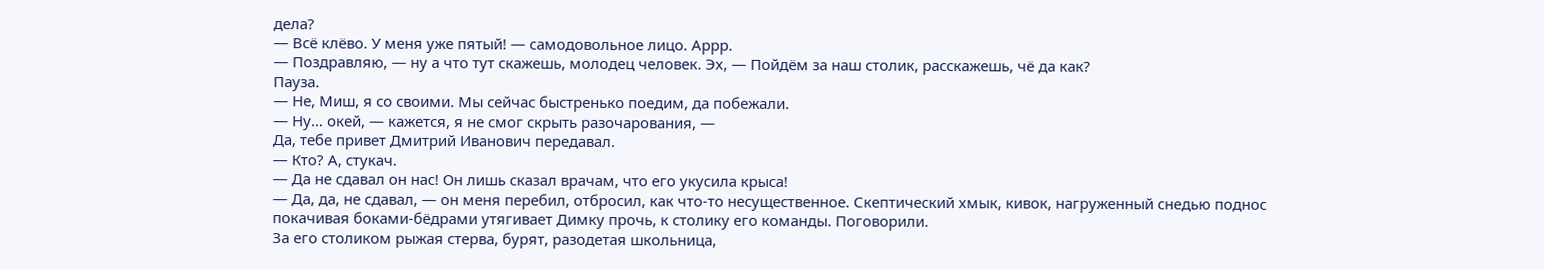дела?
— Всё клёво. У меня уже пятый! — самодовольное лицо. Аррр.
— Поздравляю, — ну а что тут скажешь, молодец человек. Эх, — Пойдём за наш столик, расскажешь, чё да как?
Пауза.
— Не, Миш, я со своими. Мы сейчас быстренько поедим, да побежали.
— Ну… окей, — кажется, я не смог скрыть разочарования, —
Да, тебе привет Дмитрий Иванович передавал.
— Кто? А, стукач.
— Да не сдавал он нас! Он лишь сказал врачам, что его укусила крыса!
— Да, да, не сдавал, — он меня перебил, отбросил, как что-то несущественное. Скептический хмык, кивок, нагруженный снедью поднос покачивая боками-бёдрами утягивает Димку прочь, к столику его команды. Поговорили.
За его столиком рыжая стерва, бурят, разодетая школьница,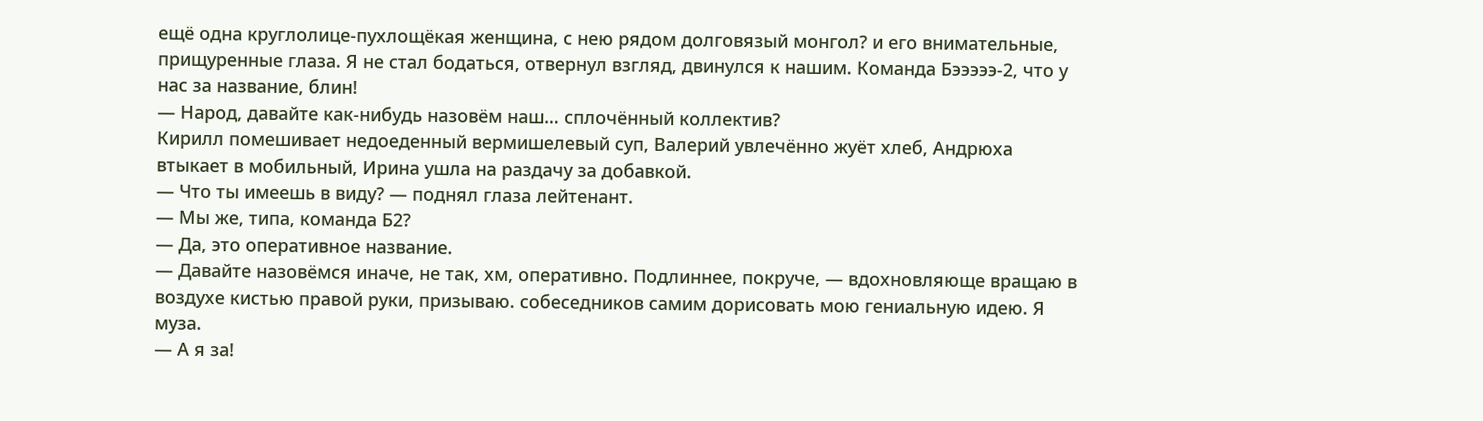ещё одна круглолице-пухлощёкая женщина, с нею рядом долговязый монгол? и его внимательные, прищуренные глаза. Я не стал бодаться, отвернул взгляд, двинулся к нашим. Команда Бэээээ-2, что у нас за название, блин!
— Народ, давайте как-нибудь назовём наш… сплочённый коллектив?
Кирилл помешивает недоеденный вермишелевый суп, Валерий увлечённо жуёт хлеб, Андрюха втыкает в мобильный, Ирина ушла на раздачу за добавкой.
— Что ты имеешь в виду? — поднял глаза лейтенант.
— Мы же, типа, команда Б2?
— Да, это оперативное название.
— Давайте назовёмся иначе, не так, хм, оперативно. Подлиннее, покруче, — вдохновляюще вращаю в воздухе кистью правой руки, призываю. собеседников самим дорисовать мою гениальную идею. Я муза.
— А я за!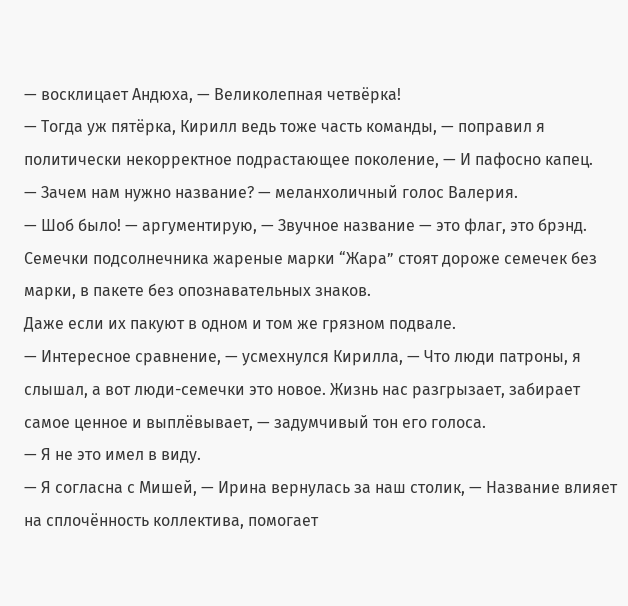— восклицает Андюха, — Великолепная четвёрка!
— Тогда уж пятёрка, Кирилл ведь тоже часть команды, — поправил я политически некорректное подрастающее поколение, — И пафосно капец.
— Зачем нам нужно название? — меланхоличный голос Валерия.
— Шоб было! — аргументирую, — Звучное название — это флаг, это брэнд. Семечки подсолнечника жареные марки “Жара” стоят дороже семечек без марки, в пакете без опознавательных знаков.
Даже если их пакуют в одном и том же грязном подвале.
— Интересное сравнение, — усмехнулся Кирилла, — Что люди патроны, я слышал, а вот люди-семечки это новое. Жизнь нас разгрызает, забирает самое ценное и выплёвывает, — задумчивый тон его голоса.
— Я не это имел в виду.
— Я согласна с Мишей, — Ирина вернулась за наш столик, — Название влияет на сплочённость коллектива, помогает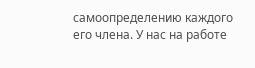самоопределению каждого его члена. У нас на работе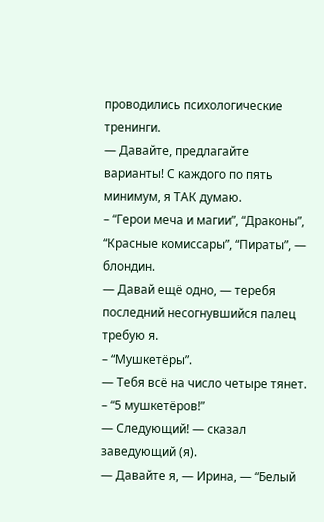проводились психологические тренинги.
— Давайте, предлагайте варианты! С каждого по пять минимум, я ТАК думаю.
– “Герои меча и магии”, “Драконы”, “Красные комиссары”, “Пираты”, — блондин.
— Давай ещё одно, — теребя последний несогнувшийся палец требую я.
– “Мушкетёры”.
— Тебя всё на число четыре тянет.
– “5 мушкетёров!”
— Следующий! — сказал заведующий (я).
— Давайте я, — Ирина, — “Белый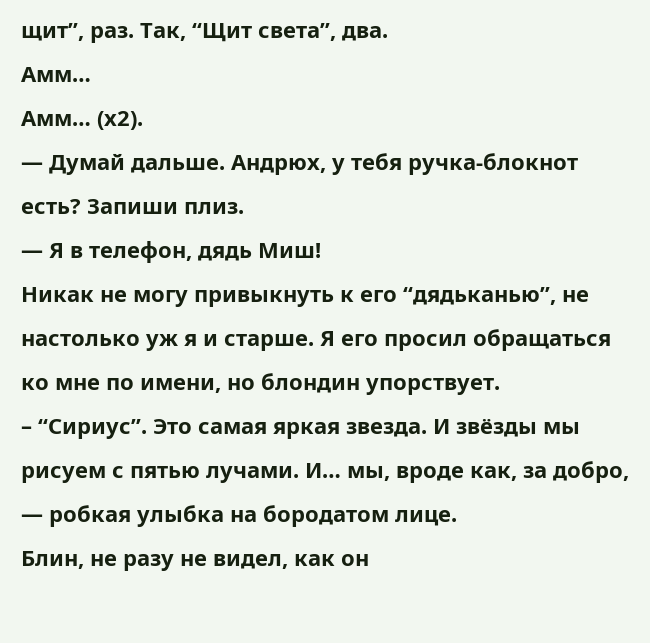щит”, раз. Так, “Щит света”, два.
Амм…
Амм… (х2).
— Думай дальше. Андрюх, у тебя ручка-блокнот есть? Запиши плиз.
— Я в телефон, дядь Миш!
Никак не могу привыкнуть к его “дядьканью”, не настолько уж я и старше. Я его просил обращаться ко мне по имени, но блондин упорствует.
– “Сириус”. Это самая яркая звезда. И звёзды мы рисуем с пятью лучами. И… мы, вроде как, за добро, — робкая улыбка на бородатом лице.
Блин, не разу не видел, как он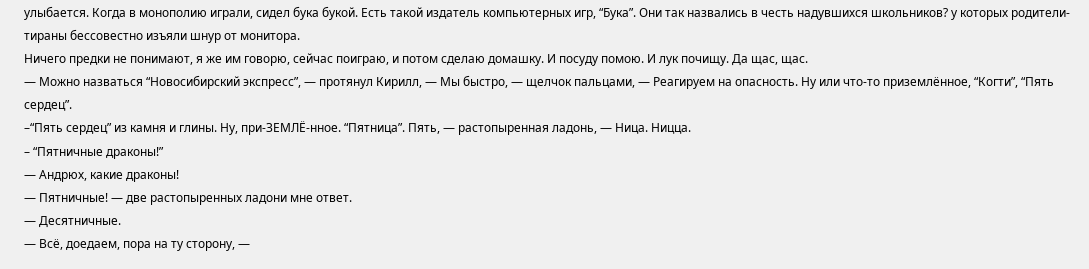улыбается. Когда в монополию играли, сидел бука букой. Есть такой издатель компьютерных игр, “Бука”. Они так назвались в честь надувшихся школьников? у которых родители-тираны бессовестно изъяли шнур от монитора.
Ничего предки не понимают, я же им говорю, сейчас поиграю, и потом сделаю домашку. И посуду помою. И лук почищу. Да щас, щас.
— Можно назваться “Новосибирский экспресс”, — протянул Кирилл, — Мы быстро, — щелчок пальцами, — Реагируем на опасность. Ну или что-то приземлённое, “Когти”, “Пять сердец”.
–“Пять сердец” из камня и глины. Ну, при-ЗЕМЛЁ-нное. “Пятница”. Пять, — растопыренная ладонь, — Ница. Ницца.
– “Пятничные драконы!”
— Андрюх, какие драконы!
— Пятничные! — две растопыренных ладони мне ответ.
— Десятничные.
— Всё, доедаем, пора на ту сторону, —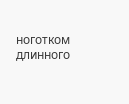ноготком длинного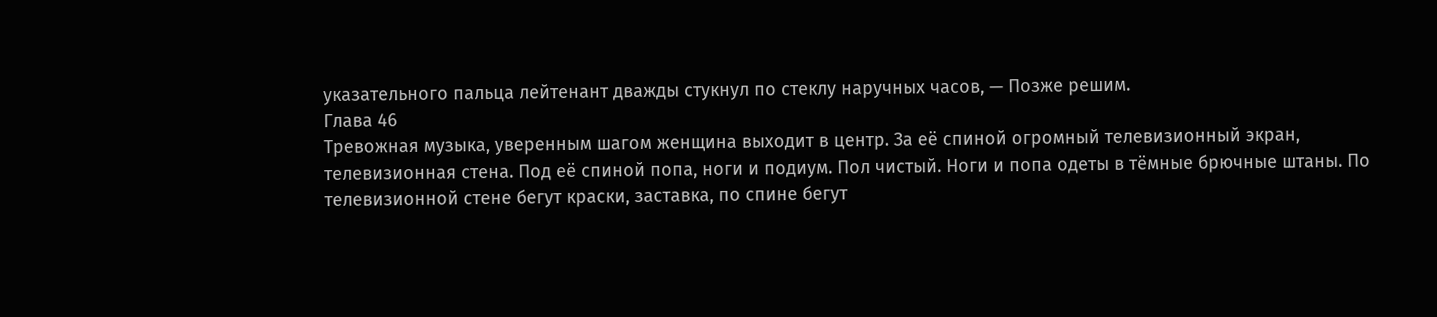указательного пальца лейтенант дважды стукнул по стеклу наручных часов, — Позже решим.
Глава 46
Тревожная музыка, уверенным шагом женщина выходит в центр. За её спиной огромный телевизионный экран, телевизионная стена. Под её спиной попа, ноги и подиум. Пол чистый. Ноги и попа одеты в тёмные брючные штаны. По телевизионной стене бегут краски, заставка, по спине бегут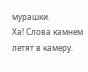мурашки.
Ха! Слова камнем летят в камеру.